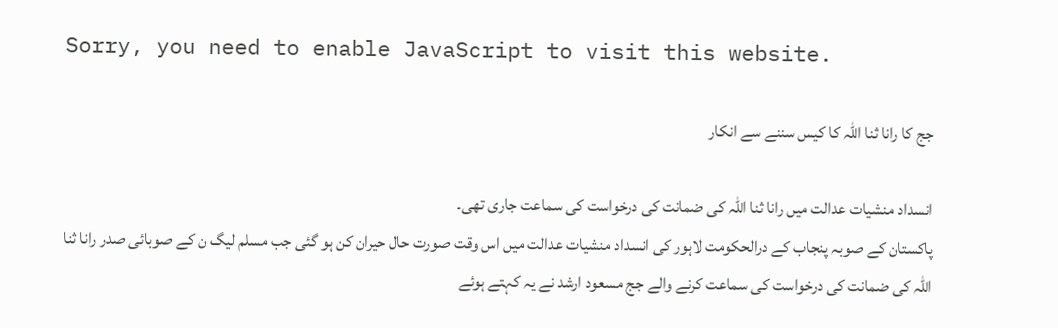Sorry, you need to enable JavaScript to visit this website.

جج کا رانا ثنا اللہ کا کیس سننے سے انکار

انسداد منشیات عدالت میں رانا ثنا اللہ کی ضمانت کی درخواست کی سماعت جاری تھی۔
پاکستان کے صوبہ پنجاب کے درالحکومت لاہور کی انسداد منشیات عدالت میں اس وقت صورت حال حیران کن ہو گئی جب مسلم لیگ ن کے صوبائی صدر رانا ثنا اللہ کی ضمانت کی درخواست کی سماعت کرنے والے جج مسعود ارشد نے یہ کہتے ہوئے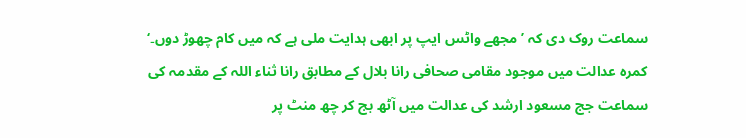سماعت روک دی کہ ’مجھے واٹس ایپ پر ابھی ہدایت ملی ہے کہ میں کام چھوڑ دوں۔‘
کمرہ عدالت میں موجود مقامی صحافی رانا بلال کے مطابق رانا ثناء اللہ کے مقدمہ کی سماعت جج مسعود ارشد کی عدالت میں آٹھ بج کر چھ منٹ پر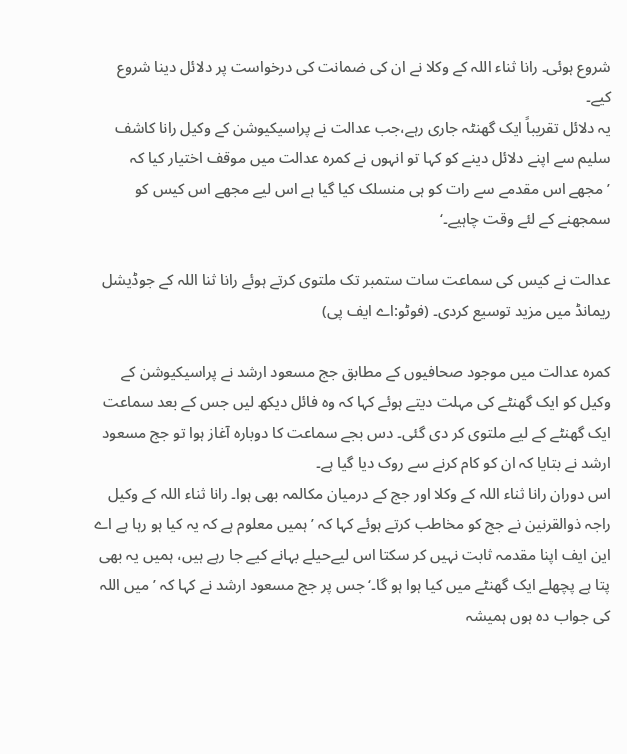شروع ہوئی۔ رانا ثناء اللہ کے وکلا نے ان کی ضمانت کی درخواست پر دلائل دینا شروع کیے۔
یہ دلائل تقریباً ایک گھنٹہ جاری رہے،جب عدالت نے پراسیکیوشن کے وکیل رانا کاشف سلیم سے اپنے دلائل دینے کو کہا تو انہوں نے کمرہ عدالت میں موقف اختیار کیا کہ ’مجھے اس مقدمے سے رات کو ہی منسلک کیا گیا ہے اس لیے مجھے اس کیس کو سمجھنے کے لئے وقت چاہیے۔‘

عدالت نے کیس کی سماعت سات ستمبر تک ملتوی کرتے ہوئے رانا ثنا اللہ کے جوڈیشل ریمانڈ میں مزید توسیع کردی۔ (فوٹو:اے ایف پی)

کمرہ عدالت میں موجود صحافیوں کے مطابق جج مسعود ارشد نے پراسیکیوشن کے وکیل کو ایک گھنٹے کی مہلت دیتے ہوئے کہا کہ وہ فائل دیکھ لیں جس کے بعد سماعت ایک گھنٹے کے لیے ملتوی کر دی گئی۔ دس بجے سماعت کا دوبارہ آغاز ہوا تو جج مسعود ارشد نے بتایا کہ ان کو کام کرنے سے روک دیا گیا ہے۔
اس دوران رانا ثناء اللہ کے وکلا اور جج کے درمیان مکالمہ بھی ہوا۔ رانا ثناء اللہ کے وکیل راجہ ذوالقرنین نے جج کو مخاطب کرتے ہوئے کہا کہ ’ہمیں معلوم ہے کہ یہ کیا ہو رہا ہے اے این ایف اپنا مقدمہ ثابت نہیں کر سکتا اس لیےحیلے بہانے کیے جا رہے ہیں، ہمیں یہ بھی پتا ہے پچھلے ایک گھنٹے میں کیا ہوا ہو گا۔‘ جس پر جج مسعود ارشد نے کہا کہ ’میں اللہ کی جواب دہ ہوں ہمیشہ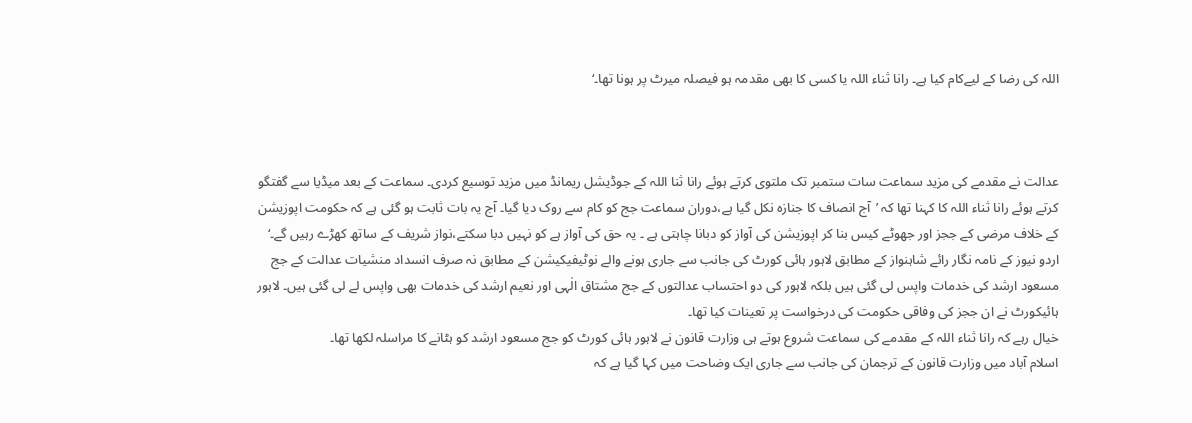اللہ کی رضا کے لیےکام کیا ہے۔ رانا ثناء اللہ یا کسی کا بھی مقدمہ ہو فیصلہ میرٹ پر ہونا تھا۔‘



عدالت نے مقدمے کی مزید سماعت سات ستمبر تک ملتوی کرتے ہوئے رانا ثنا اللہ کے جوڈیشل ریمانڈ میں مزید توسیع کردی۔ سماعت کے بعد میڈیا سے گفتگو کرتے ہوئے رانا ثناء اللہ کا کہنا تھا کہ ’آج انصاف کا جنازہ نکل گیا ہے،دوران سماعت جج کو کام سے روک دیا گیا۔ آج یہ بات ثابت ہو گئی ہے کہ حکومت اپوزیشن کے خلاف مرضی کے ججز اور جھوٹے کیس بنا کر اپوزیشن کی آواز کو دبانا چاہتی ہے ۔ یہ حق کی آواز ہے کو نہیں دبا سکتے،نواز شریف کے ساتھ کھڑے رہیں گے۔‘
اردو نیوز کے نامہ نگار رائے شاہنواز کے مطابق لاہور ہائی کورٹ کی جانب سے جاری ہونے والے نوٹیفیکیشن کے مطابق نہ صرف انسداد منشیات عدالت کے جج مسعود ارشد کی خدمات واپس لی گئی ہیں بلکہ لاہور کی دو احتساب عدالتوں کے جج مشتاق الٰہی اور نعیم ارشد کی خدمات بھی واپس لے لی گئی ہیں۔ لاہور ہائیکورٹ نے ان ججز کی وفاقی حکومت کی درخواست پر تعینات کیا تھا۔
خیال رہے کہ رانا ثناء اللہ کے مقدمے کی سماعت شروع ہوتے ہی وزارت قانون نے لاہور ہائی کورٹ کو جج مسعود ارشد کو ہٹانے کا مراسلہ لکھا تھا۔
اسلام آباد میں وزارت قانون کے ترجمان کی جانب سے جاری ایک وضاحت میں کہا گیا ہے کہ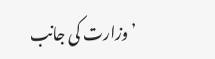’وزارت کی جانب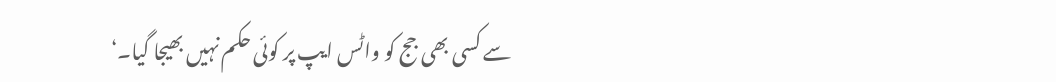سے کسی بھی جج کو واٹس ایپ پر کوئی حکم نہیں بھیجا گیا۔‘